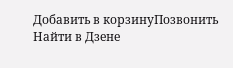Добавить в корзинуПозвонить
Найти в Дзене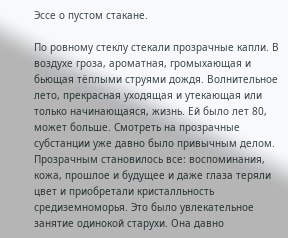Эссе о пустом стакане.

По ровному стеклу стекали прозрачные капли. В воздухе гроза, ароматная, громыхающая и бьющая тёплыми струями дождя. Волнительное лето, прекрасная уходящая и утекающая или только начинающаяся, жизнь. Ей было лет 80, может больше. Смотреть на прозрачные субстанции уже давно было привычным делом. Прозрачным становилось все: воспоминания, кожа, прошлое и будущее и даже глаза теряли цвет и приобретали кристалльность средиземноморья. Это было увлекательное занятие одинокой старухи. Она давно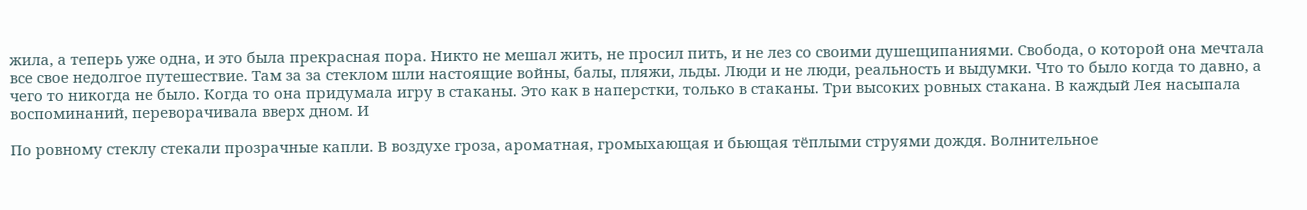жила, а теперь уже одна, и это была прекрасная пора. Никто не мешал жить, не просил пить, и не лез со своими душещипаниями. Свобода, о которой она мечтала все свое недолгое путешествие. Там за за стеклом шли настоящие войны, балы, пляжи, льды. Люди и не люди, реальность и выдумки. Что то было когда то давно, а чего то никогда не было. Когда то она придумала игру в стаканы. Это как в наперстки, только в стаканы. Три высоких ровных стакана. В каждый Лея насыпала воспоминаний, переворачивала вверх дном. И

По ровному стеклу стекали прозрачные капли. В воздухе гроза, ароматная, громыхающая и бьющая тёплыми струями дождя. Волнительное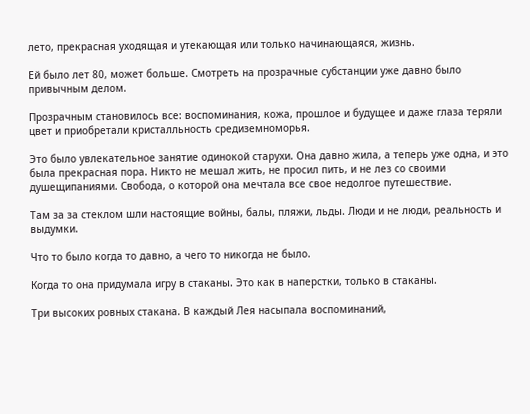лето, прекрасная уходящая и утекающая или только начинающаяся, жизнь.

Ей было лет 80, может больше. Смотреть на прозрачные субстанции уже давно было привычным делом.

Прозрачным становилось все: воспоминания, кожа, прошлое и будущее и даже глаза теряли цвет и приобретали кристалльность средиземноморья.

Это было увлекательное занятие одинокой старухи. Она давно жила, а теперь уже одна, и это была прекрасная пора. Никто не мешал жить, не просил пить, и не лез со своими душещипаниями. Свобода, о которой она мечтала все свое недолгое путешествие.

Там за за стеклом шли настоящие войны, балы, пляжи, льды. Люди и не люди, реальность и выдумки.

Что то было когда то давно, а чего то никогда не было.

Когда то она придумала игру в стаканы. Это как в наперстки, только в стаканы.

Три высоких ровных стакана. В каждый Лея насыпала воспоминаний,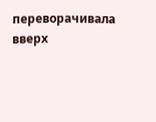переворачивала вверх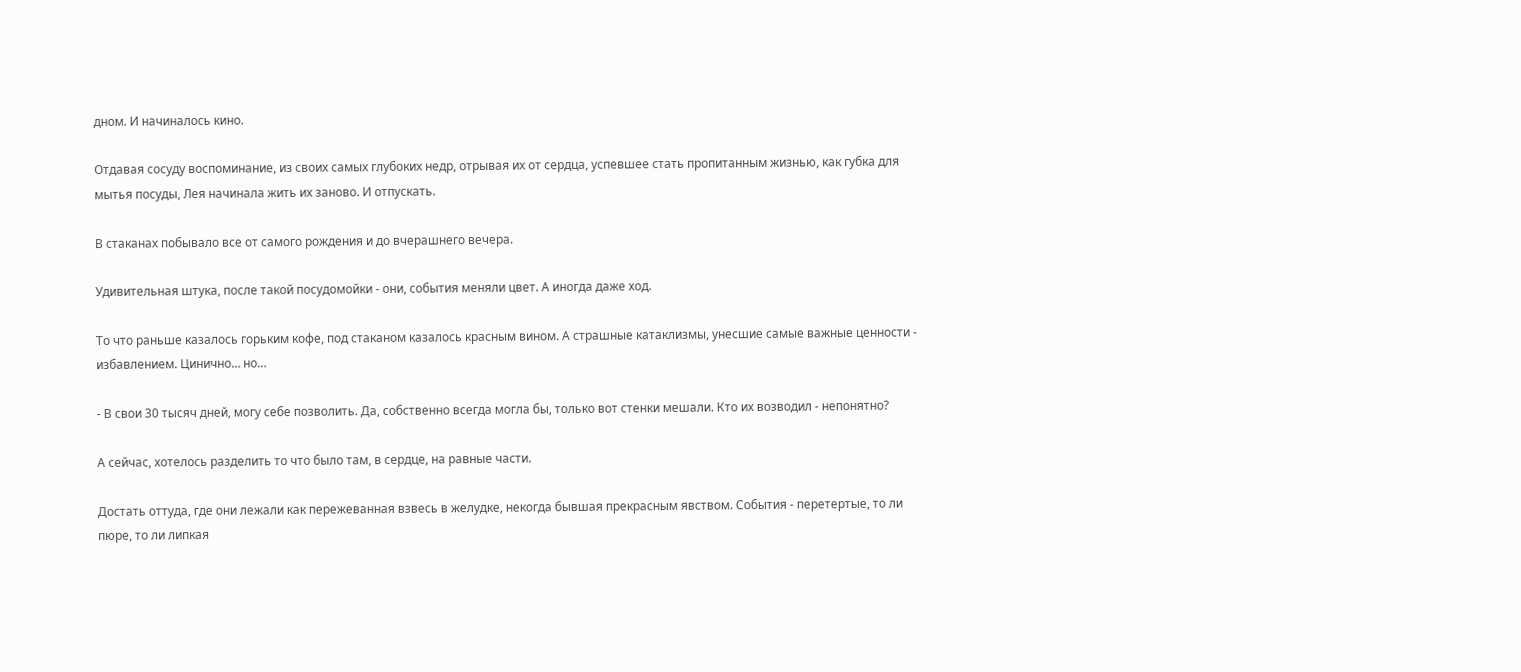дном. И начиналось кино.

Отдавая сосуду воспоминание, из своих самых глубоких недр, отрывая их от сердца, успевшее стать пропитанным жизнью, как губка для мытья посуды, Лея начинала жить их заново. И отпускать.

В стаканах побывало все от самого рождения и до вчерашнего вечера.

Удивительная штука, после такой посудомойки - они, события меняли цвет. А иногда даже ход.

То что раньше казалось горьким кофе, под стаканом казалось красным вином. А страшные катаклизмы, унесшие самые важные ценности - избавлением. Цинично… но…

- В свои 30 тысяч дней, могу себе позволить. Да, собственно всегда могла бы, только вот стенки мешали. Кто их возводил - непонятно?

А сейчас, хотелось разделить то что было там, в сердце, на равные части.

Достать оттуда, где они лежали как пережеванная взвесь в желудке, некогда бывшая прекрасным явством. События - перетертые, то ли пюре, то ли липкая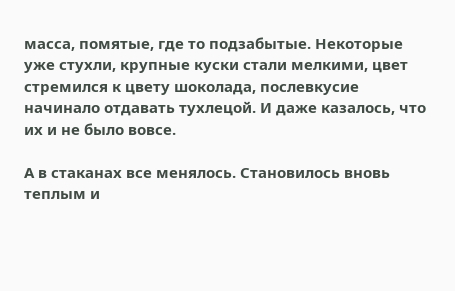масса, помятые, где то подзабытые. Некоторые уже стухли, крупные куски стали мелкими, цвет стремился к цвету шоколада, послевкусие начинало отдавать тухлецой. И даже казалось, что их и не было вовсе.

А в стаканах все менялось. Становилось вновь теплым и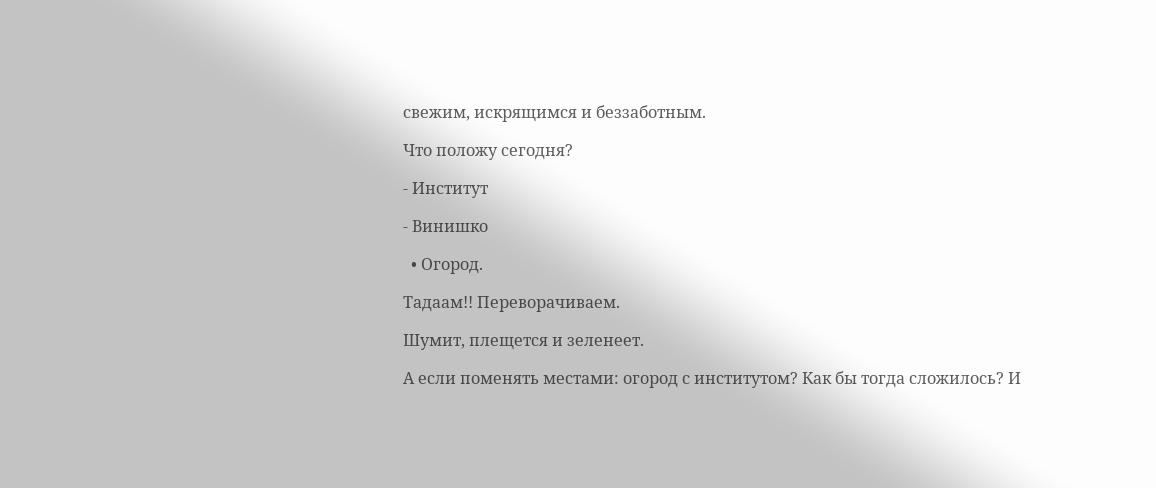свежим, искрящимся и беззаботным.

Что положу сегодня?

- Институт

- Винишко

  • Огород.

Тадаам!! Переворачиваем.

Шумит, плещется и зеленеет.

А если поменять местами: огород с институтом? Как бы тогда сложилось? И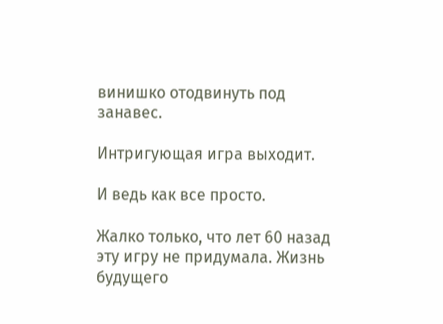винишко отодвинуть под занавес.

Интригующая игра выходит.

И ведь как все просто.

Жалко только, что лет 60 назад эту игру не придумала. Жизнь будущего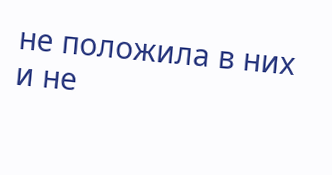не положила в них и не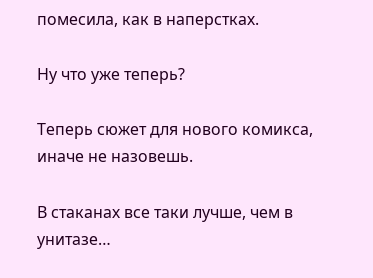помесила, как в наперстках.

Ну что уже теперь?

Теперь сюжет для нового комикса, иначе не назовешь.

В стаканах все таки лучше, чем в унитазе…